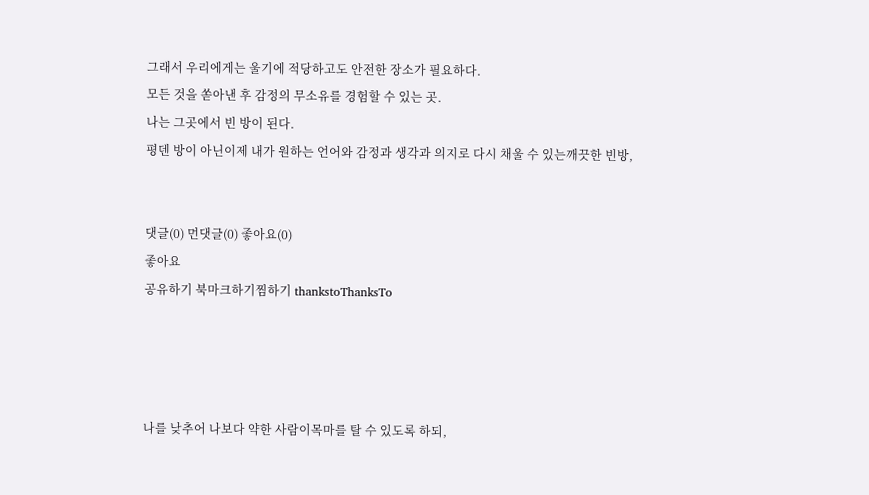그래서 우리에게는 울기에 적당하고도 안전한 장소가 필요하다.
모든 것을 쏟아낸 후 감정의 무소유를 경험할 수 있는 곳.
나는 그곳에서 빈 방이 된다.
평덴 방이 아닌이제 내가 원하는 언어와 감정과 생각과 의지로 다시 채울 수 있는깨끗한 빈방,


댓글(0) 먼댓글(0) 좋아요(0)
좋아요
공유하기 북마크하기찜하기 thankstoThanksTo




나를 낮추어 나보다 약한 사람이목마를 탈 수 있도록 하되,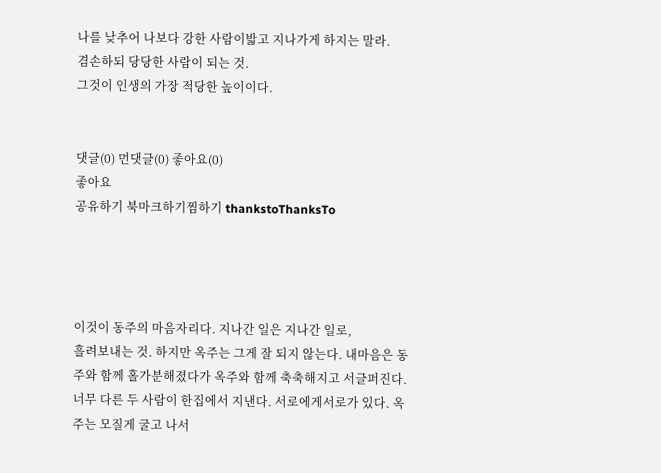나를 낮추어 나보다 강한 사람이밟고 지나가게 하지는 말라.
겸손하되 당당한 사람이 되는 것.
그것이 인생의 가장 적당한 높이이다.


댓글(0) 먼댓글(0) 좋아요(0)
좋아요
공유하기 북마크하기찜하기 thankstoThanksTo




이것이 동주의 마음자리다. 지나간 일은 지나간 일로,
흘려보내는 것. 하지만 옥주는 그게 잘 되지 않는다. 내마음은 동주와 함께 홀가분해졌다가 옥주와 함께 축축해지고 서글퍼진다. 너무 다른 두 사람이 한집에서 지낸다. 서로에게서로가 있다. 옥주는 모질게 굴고 나서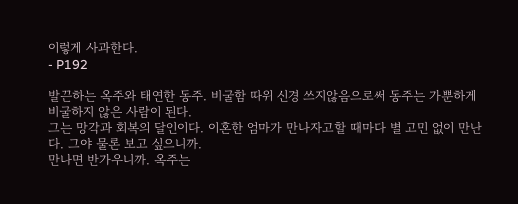이렇게 사과한다.
- P192

발끈하는 옥주와 태연한 동주. 비굴함 따위 신경 쓰지않음으로써 동주는 가뿐하게 비굴하지 않은 사람이 된다.
그는 망각과 회복의 달인이다. 이혼한 엄마가 만나자고할 때마다 별 고민 없이 만난다. 그야 물론 보고 싶으니까.
만나면 반가우니까. 옥주는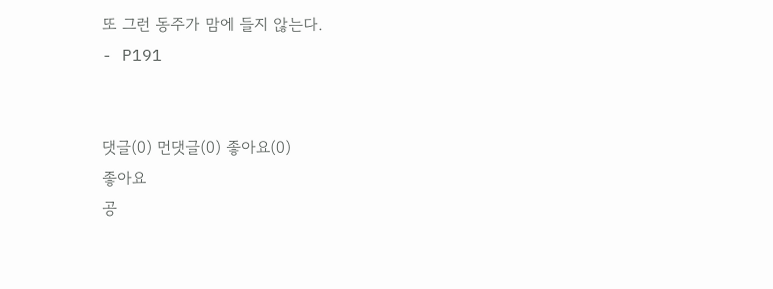또 그런 동주가 맘에 들지 않는다.
- P191


댓글(0) 먼댓글(0) 좋아요(0)
좋아요
공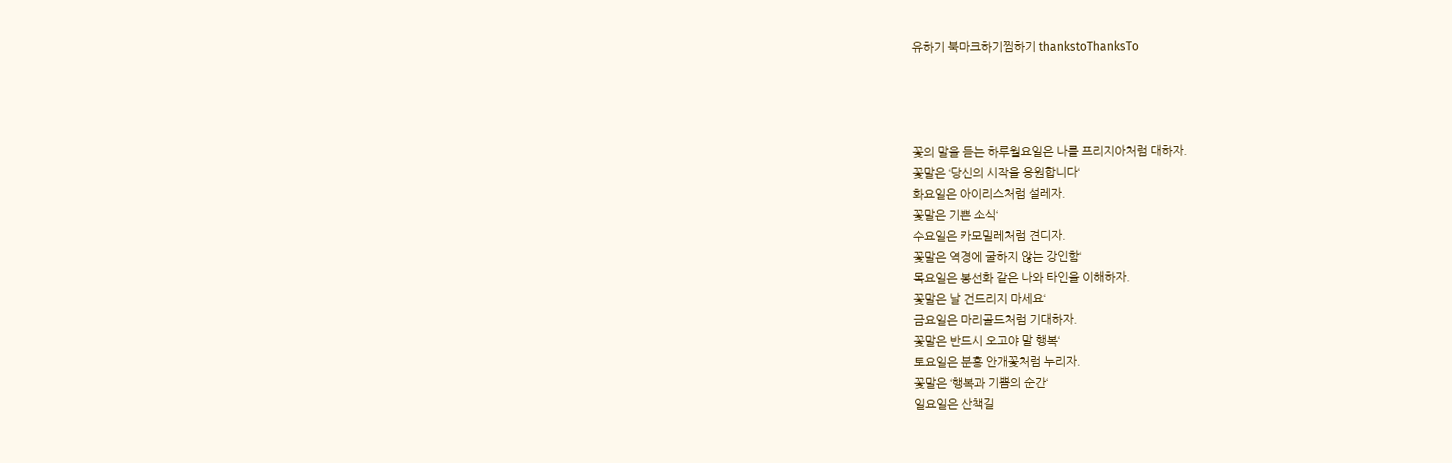유하기 북마크하기찜하기 thankstoThanksTo




꽃의 말을 듣는 하루월요일은 나를 프리지아처럼 대하자.
꽃말은 ‘당신의 시작을 응원합니다‘
화요일은 아이리스처럼 설레자.
꽃말은 기쁜 소식‘
수요일은 카모밀레처럼 견디자.
꽃말은 역경에 굴하지 않는 강인함‘
목요일은 봉선화 같은 나와 타인을 이해하자.
꽃말은 날 건드리지 마세요‘
금요일은 마리골드처럼 기대하자.
꽃말은 반드시 오고야 말 행복‘
토요일은 분홍 안개꽃처럼 누리자.
꽃말은 ‘행복과 기쁨의 순간‘
일요일은 산책길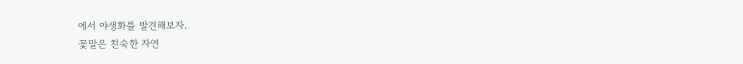에서 야생화를 발견해보자.
꽃말은 친숙한 자연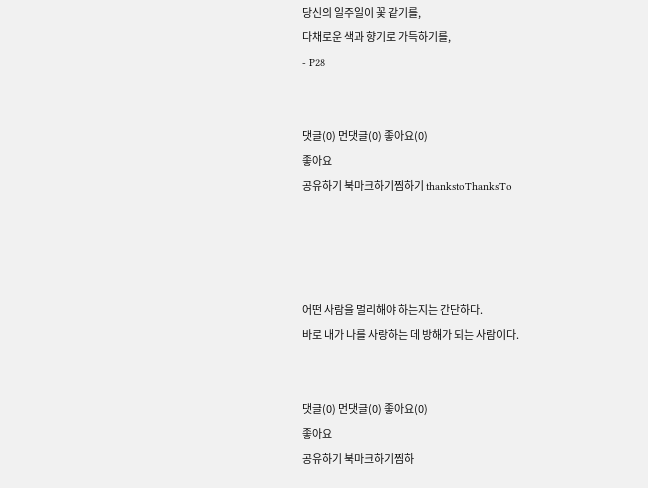당신의 일주일이 꽃 같기를,
다채로운 색과 향기로 가득하기를,
- P28


댓글(0) 먼댓글(0) 좋아요(0)
좋아요
공유하기 북마크하기찜하기 thankstoThanksTo




어떤 사람을 멀리해야 하는지는 간단하다.
바로 내가 나를 사랑하는 데 방해가 되는 사람이다.


댓글(0) 먼댓글(0) 좋아요(0)
좋아요
공유하기 북마크하기찜하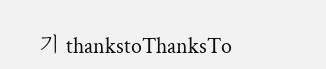기 thankstoThanksTo